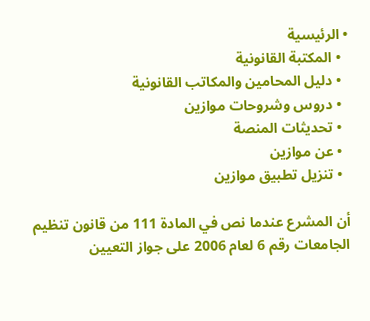• الرئيسية
  • المكتبة القانونية
  • دليل المحامين والمكاتب القانونية
  • دروس وشروحات موازين
  • تحديثات المنصة
  • عن موازين
  • تنزيل تطبيق موازين

أن المشرع عندما نص في المادة 111 من قانون تنظيم الجامعات رقم 6 لعام 2006 على جواز التعيين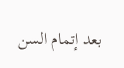بعد إتمام السن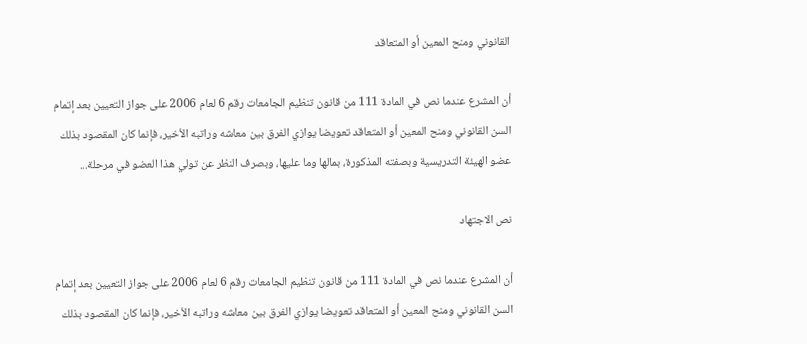القانوني ومنح المعين أو المتعاقد

أن المشرع عندما نص في المادة 111 من قانون تنظيم الجامعات رقم 6 لعام 2006 على جواز التعيين بعد إتمام السن القانوني ومنح المعين أو المتعاقد تعويضا يوازي الفرق بين معاشه وراتبه الأخير، فإنما كان المقصود بذلك عضو الهيئة التدريسية وبصفته المذكورة، بمالها وما عليها، وبصرف النظر عن تولي هذا العضو في مرحلة...

نص الاجتهاد

أن المشرع عندما نص في المادة 111 من قانون تنظيم الجامعات رقم 6 لعام 2006 على جواز التعيين بعد إتمام السن القانوني ومنح المعين أو المتعاقد تعويضا يوازي الفرق بين معاشه وراتبه الأخير، فإنما كان المقصود بذلك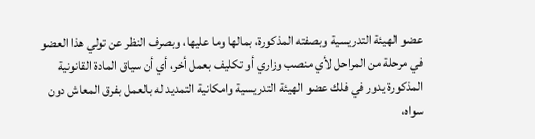عضو الهيئة التدريسية وبصفته المذكورة، بمالها وما عليها، وبصرف النظر عن تولي هذا العضو في مرحلة من المراحل لأي منصب وزاري أو تكليف بعمل أخر، أي أن سياق المادة القانونية المذكورة يدور في فلك عضو الهيئة التدريسية وامكانية التمديد له بالعمل بفرق المعاش دون سواه،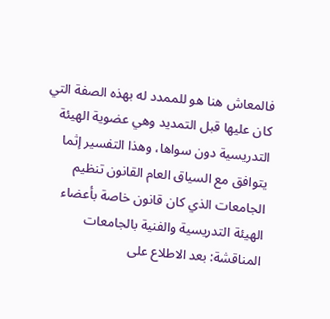فالمعاش هنا هو للممدد له بهذه الصفة التي كان عليها قبل التمديد وهي عضوية الهيئة التدريسية دون سواها، وهذا التفسير إثما يتوافق مع السياق العام القانون تنظيم الجامعات الذي كان قانون خاصة بأعضاء الهيئة التدريسية والفنية بالجامعات المناقشة: بعد الاطلاع على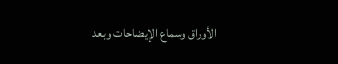الأوراق وسماع الإيضاحات وبعد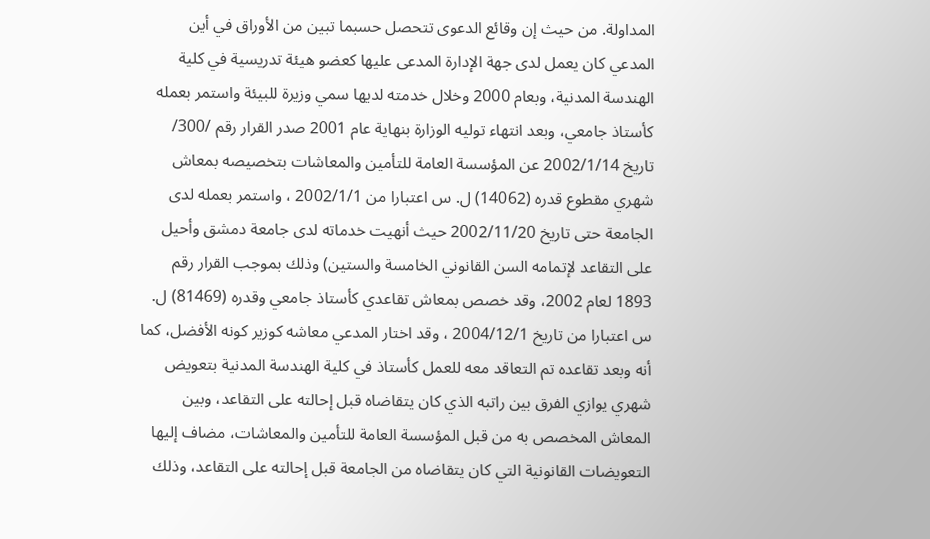المداولة. من حيث إن وقائع الدعوى تتحصل حسبما تبين من الأوراق في أين المدعي كان يعمل لدى جهة الإدارة المدعى عليها كعضو هيئة تدريسية في كلية الهندسة المدنية، وبعام 2000 وخلال خدمته لديها سمي وزيرة للبيئة واستمر بعمله كأستاذ جامعي، وبعد انتهاء توليه الوزارة بنهاية عام 2001 صدر القرار رقم /300/ تاريخ 2002/1/14 عن المؤسسة العامة للتأمين والمعاشات بتخصيصه بمعاش شهري مقطوع قدره (14062) ل. س اعتبارا من 2002/1/1 ، واستمر بعمله لدى الجامعة حتى تاريخ 2002/11/20 حيث أنهيت خدماته لدى جامعة دمشق وأحيل على التقاعد لإتمامه السن القانوني الخامسة والستين) وذلك بموجب القرار رقم 1893 لعام 2002، وقد خصص بمعاش تقاعدي كأستاذ جامعي وقدره (81469) ل. س اعتبارا من تاريخ 2004/12/1 ، وقد اختار المدعي معاشه كوزير كونه الأفضل، كما أنه وبعد تقاعده تم التعاقد معه للعمل كأستاذ في كلية الهندسة المدنية بتعويض شهري يوازي الفرق بين راتبه الذي كان يتقاضاه قبل إحالته على التقاعد، وبين المعاش المخصص به من قبل المؤسسة العامة للتأمين والمعاشات، مضاف إليها التعويضات القانونية التي كان يتقاضاه من الجامعة قبل إحالته على التقاعد، وذلك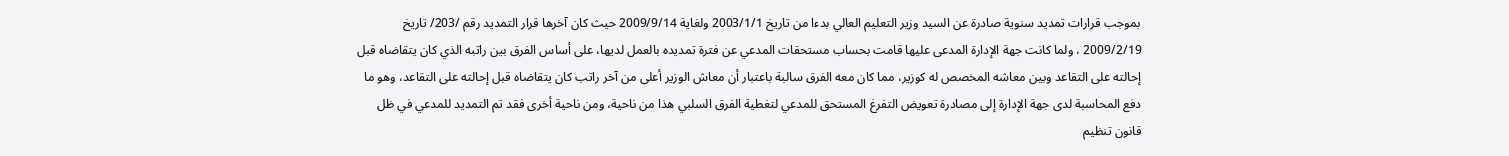بموجب قرارات تمديد سنوية صادرة عن السيد وزير التعليم العالي بدءا من تاريخ 2003/1/1 ولغاية 2009/9/14 حيث كان آخرها قرار التمديد رقم /203/ تاريخ 2009/2/19 ، ولما كانت جهة الإدارة المدعى عليها قامت بحساب مستحقات المدعي عن فترة تمديده بالعمل لديها، على أساس الفرق بين راتبه الذي كان يتقاضاه قبل إحالته على التقاعد وبين معاشه المخصص له كوزير، مما كان معه الفرق سالبة باعتبار أن معاش الوزير أعلى من آخر راتب كان يتقاضاه قبل إحالته على التقاعد، وهو ما دفع المحاسبة لدى جهة الإدارة إلى مصادرة تعويض التفرغ المستحق للمدعي لتغطية الفرق السلبي هذا من ناحية، ومن ناحية أخرى فقد تم التمديد للمدعي في ظل قانون تنظيم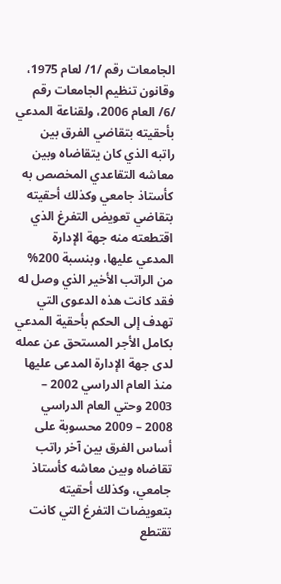الجامعات رقم /1/ لعام 1975، وقانون تنظيم الجامعات رقم /6/ العام 2006، ولقناعة المدعي بأحقيته بتقاضي الفرق بين راتبه الذي كان يتقاضاه وبين معاشه التقاعدي المخصص به كأستاذ جامعي وكذلك أحقيته بتقاضي تعويض التفرغ الذي اقتطعته منه جهة الإدارة المدعي عليها، وبنسبة 200% من الراتب الأخير الذي وصل له فقد كانت هذه الدعوى التي تهدف إلى الحكم بأحقية المدعي بكامل الأجر المستحق عن عمله لدى جهة الإدارة المدعى عليها منذ العام الدراسي 2002 – 2003 وحتي العام الدراسي 2008 – 2009 محسوبة على أساس الفرق بين آخر راتب تقاضاه وبين معاشه كأستاذ جامعي، وكذلك أحقيته بتعويضات التفرغ التي كانت تقتطع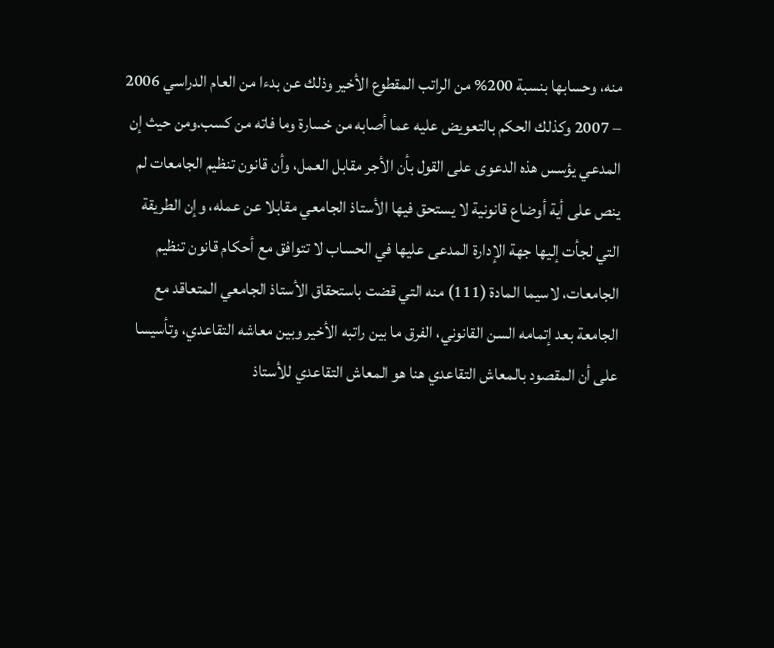منه، وحسابها بنسبة 200% من الراتب المقطوع الأخير وذلك عن بدءا من العام الدراسي 2006 – 2007 وكذلك الحكم بالتعويض عليه عما أصابه من خسارة وما فاته من كسب.ومن حيث إن المدعي يؤسس هذه الدعوى على القول بأن الأجر مقابل العمل، وأن قانون تنظيم الجامعات لم ينص على أية أوضاع قانونية لا يستحق فيها الأستاذ الجامعي مقابلا عن عمله، وإن الطريقة التي لجأت إليها جهة الإدارة المدعى عليها في الحساب لا تتوافق مع أحكام قانون تنظيم الجامعات، لاسيما المادة (111) منه التي قضت باستحقاق الأستاذ الجامعي المتعاقد مع الجامعة بعد إتمامه السن القانوني، الفرق ما بين راتبه الأخير وبين معاشه التقاعدي، وتأسيسا على أن المقصود بالمعاش التقاعدي هنا هو المعاش التقاعدي للأستاذ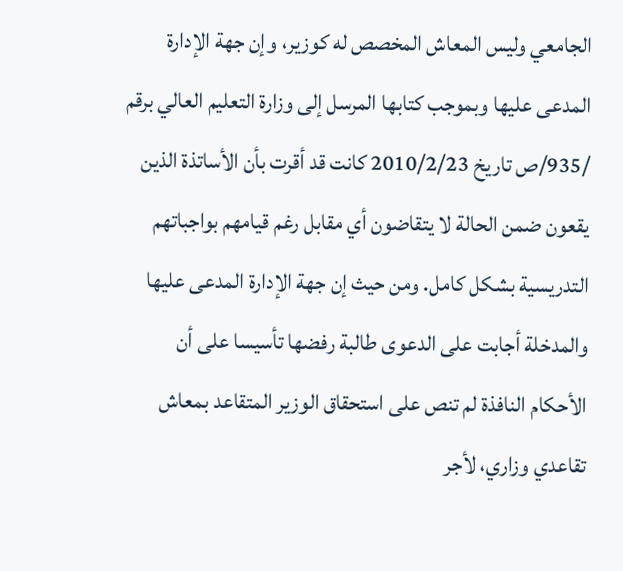الجامعي وليس المعاش المخصص له كوزير، وإن جهة الإدارة المدعى عليها وبموجب كتابها المرسل إلى وزارة التعليم العالي برقم /935/ص تاريخ 2010/2/23 كانت قد أقرت بأن الأساتذة الذين يقعون ضمن الحالة لا يتقاضون أي مقابل رغم قيامهم بواجباتهم التدريسية بشكل كامل. ومن حيث إن جهة الإدارة المدعى عليها والمدخلة أجابت على الدعوى طالبة رفضها تأسيسا على أن الأحكام النافذة لم تنص على استحقاق الوزير المتقاعد بمعاش تقاعدي وزاري، لأجر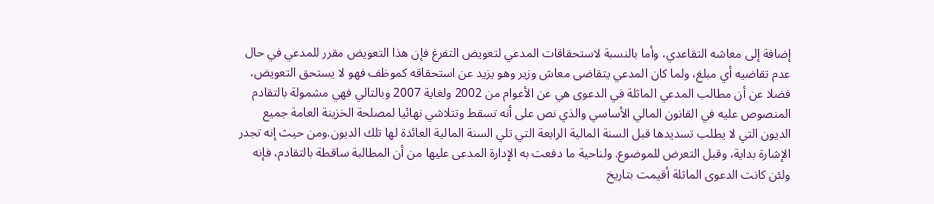إضافة إلى معاشه التقاعدي، وأما بالنسبة لاستحقاقات المدعي لتعويض التفرغ فإن هذا التعويض مقرر للمدعي في حال عدم تقاضيه أي مبلغ، ولما كان المدعي يتقاضى معاش وزير وهو يزيد عن استحقاقه كموظف فهو لا يستحق التعويض، فضلا عن أن مطالب المدعي الماثلة في الدعوى هي عن الأعوام من 2002 ولغاية 2007 وبالتالي فهي مشمولة بالتقادم المنصوص عليه في القانون المالي الأساسي والذي نص على أنه تسقط وتتلاشي نهائيا لمصلحة الخزينة العامة جميع الديون التي لا يطلب تسديدها قبل السنة المالية الرابعة التي تلي السنة المالية العائدة لها تلك الديون.ومن حيث إنه تجدر الإشارة بداية، وقبل التعرض للموضوع. ولناحية ما دفعت به الإدارة المدعى عليها من أن المطالبة ساقطة بالتقادم، فإنه ولئن كانت الدعوى الماثلة أقيمت بتاريخ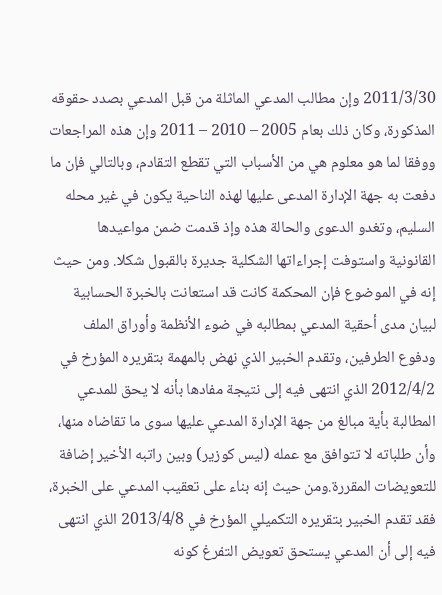2011/3/30 وإن مطالب المدعي الماثلة من قبل المدعي بصدد حقوقه المذكورة، وكان ذلك بعام 2005 – 2010 – 2011 وإن هذه المراجعات ووفقا لما هو معلوم هي من الأسباب التي تقطع التقادم، وبالتالي فإن ما دفعت به جهة الإدارة المدعى عليها لهذه الناحية يكون في غير محله السليم، وتغدو الدعوى والحالة هذه وإذ قدمت ضمن مواعيدها القانونية واستوفت إجراءاتها الشكلية جديرة بالقبول شكلا. ومن حيث إنه في الموضوع فإن المحكمة كانت قد استعانت بالخبرة الحسابية لبيان مدى أحقية المدعي بمطالبه في ضوء الأنظمة وأوراق الملف ودفوع الطرفين، وتقدم الخبير الذي نهض بالمهمة بتقريره المؤرخ في 2012/4/2 الذي انتهى فيه إلى نتيجة مفادها بأنه لا يحق للمدعي المطالبة بأية مبالغ من جهة الإدارة المدعي عليها سوى ما تقاضاه منها، وأن طلباته لا تتوافق مع عمله (ليس كوزير) وبين راتبه الأخير إضافة للتعويضات المقررة.ومن حيث إنه بناء على تعقيب المدعي على الخبرة، فقد تقدم الخبير بتقريره التكميلي المؤرخ في 2013/4/8 الذي انتهى فيه إلى أن المدعي يستحق تعويض التفرغ كونه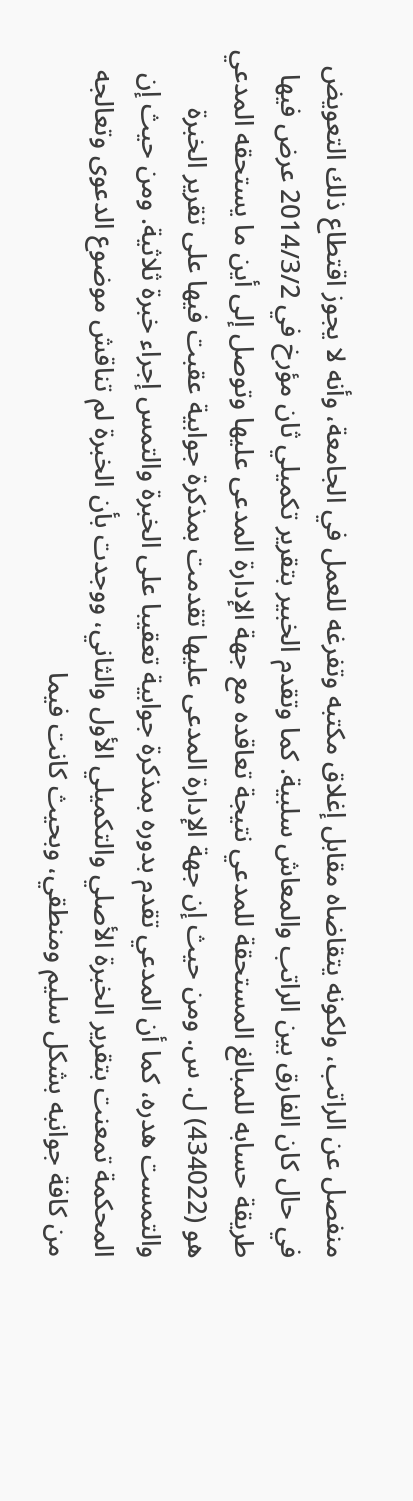منفصل عن الراتب، ولكونه يتقاضاه مقابل إغلاق مكتبه وتفرغه للعمل في الجامعة، وأنه لا يجوز اقتطاع ذلك التعويض في حال كان الفارق بين الراتب والمعاش سلبية. كما وتقدم الخبير بتقرير تكميلي ثان مؤرخ في 2014/3/2 عرض فيها طريقة حسابه للمبالغ المستحقة للمدعي نتيجة تعاقده مع جهة الإدارة المدعى عليها وتوصل إلى أين ما يستحقه المدعي هو (434022) ل. س. ومن حيث إن جهة الإدارة المدعى عليها تقدمت بمذكرة جوابية عقبت فيها على تقرير الخبرة والتمست هدره، كما أن المدعي تقدم بدوره بمذكرة جوابية تعقيبا على الخبرة والتمس إجراء خبرة ثلاثية. ومن حيث إن المحكمة تمعنت بتقرير الخبرة الأصلي والتكميلي الأول والثاني، ووجدت بأن الخبرة لم تناقش موضوع الدعوى وتعالجه من كافة جوانبه بشكل سليم ومنطقي، وبحيث كانت فيما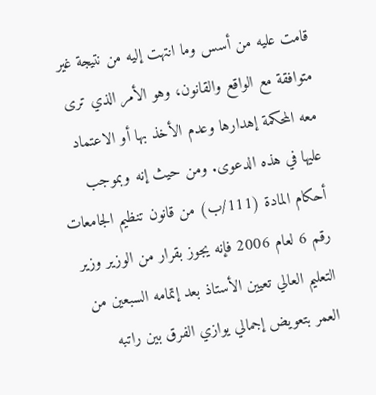قامت عليه من أسس وما انتهت إليه من نتيجة غير متوافقة مع الواقع والقانون، وهو الأمر الذي ترى معه المحكمة إهدارها وعدم الأخذ بها أو الاعتماد عليها في هذه الدعوى. ومن حيث إنه وبموجب أحكام المادة (111/ب) من قانون تنظيم الجامعات رقم 6 لعام 2006 فإنه يجوز بقرار من الوزير وزير التعليم العالي تعيين الأستاذ بعد إتمامه السبعين من العمر بتعويض إجمالي يوازي الفرق بين راتبه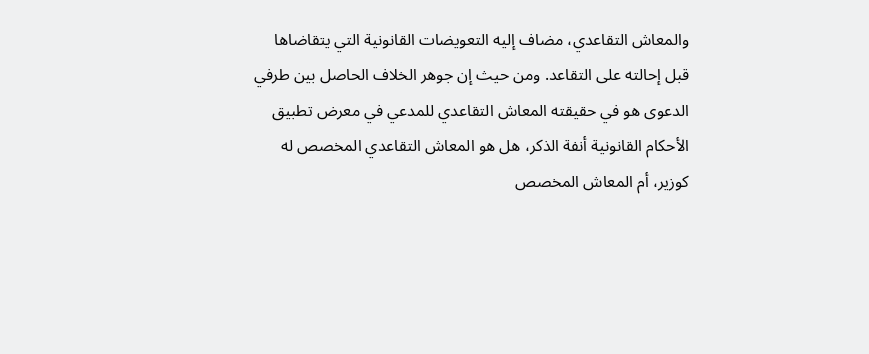والمعاش التقاعدي، مضاف إليه التعويضات القانونية التي يتقاضاها قبل إحالته على التقاعد. ومن حيث إن جوهر الخلاف الحاصل بين طرفي الدعوى هو في حقيقته المعاش التقاعدي للمدعي في معرض تطبيق الأحكام القانونية أنفة الذكر، هل هو المعاش التقاعدي المخصص له كوزير، أم المعاش المخصص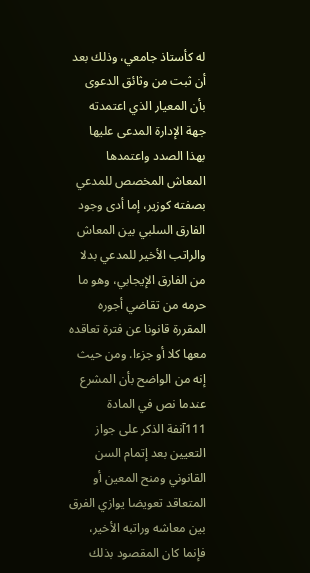له كأستاذ جامعي، وذلك بعد أن ثبت من وثائق الدعوى بأن المعيار الذي اعتمدته جهة الإدارة المدعى عليها بهذا الصدد واعتمدها المعاش المخصص للمدعي بصفته كوزير، إما أدى وجود الفارق السلبي بين المعاش والراتب الأخير للمدعي بدلا من الفارق الإيجابي، وهو ما حرمه من تقاضي أجوره المقررة قانونا عن فترة تعاقده معها كلا أو جزءا. ومن حيث إنه من الواضح بأن المشرع عندما نص في المادة 111آنفة الذكر على جواز التعيين بعد إتمام السن القانوني ومنح المعين أو المتعاقد تعويضا يوازي الفرق بين معاشه وراتبه الأخير، فإنما كان المقصود بذلك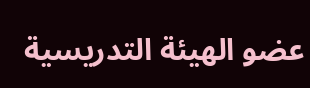عضو الهيئة التدريسية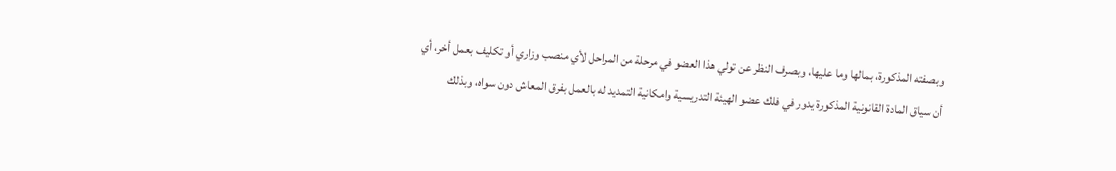وبصفته المذكورة، بمالها وما عليها، وبصرف النظر عن تولي هذا العضو في مرحلة من المراحل لأي منصب وزاري أو تكليف بعمل أخر، أي أن سياق المادة القانونية المذكورة يدور في فلك عضو الهيئة التدريسية وامكانية التمديد له بالعمل بفرق المعاش دون سواه، وبذلك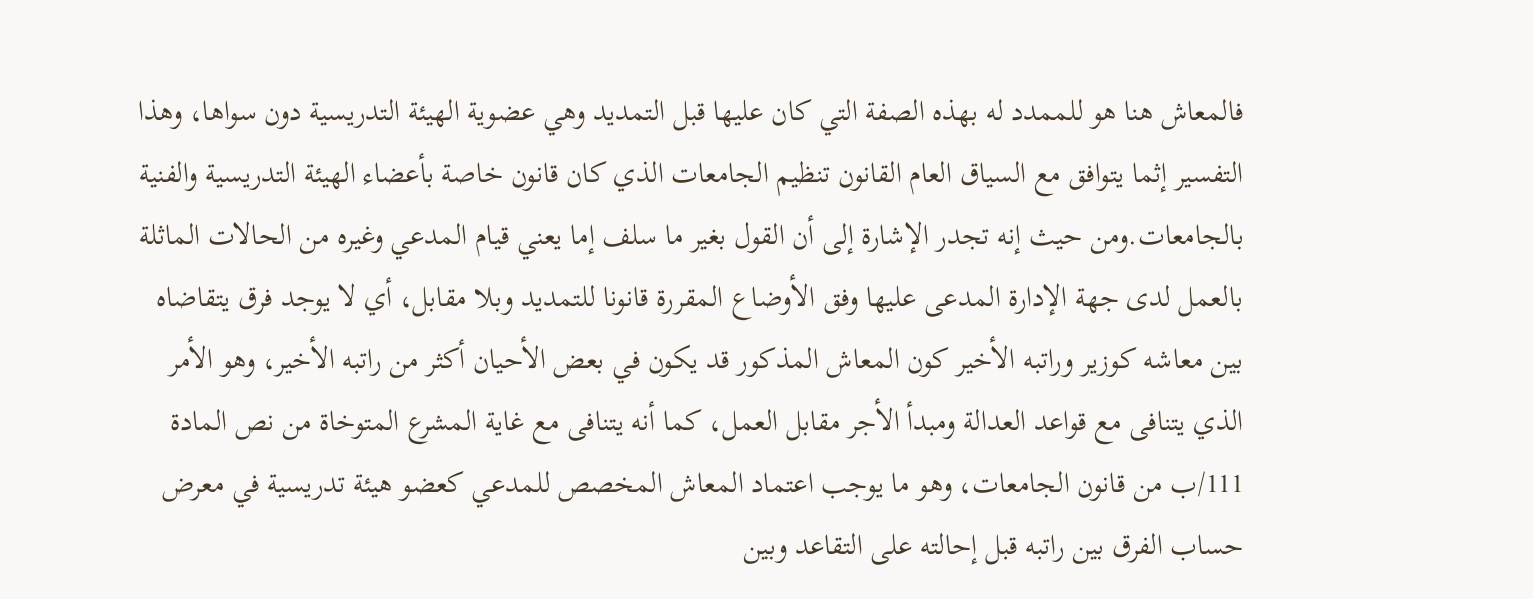فالمعاش هنا هو للممدد له بهذه الصفة التي كان عليها قبل التمديد وهي عضوية الهيئة التدريسية دون سواها، وهذا التفسير إثما يتوافق مع السياق العام القانون تنظيم الجامعات الذي كان قانون خاصة بأعضاء الهيئة التدريسية والفنية بالجامعات.ومن حيث إنه تجدر الإشارة إلى أن القول بغير ما سلف إما يعني قيام المدعي وغيره من الحالات الماثلة بالعمل لدى جهة الإدارة المدعى عليها وفق الأوضاع المقررة قانونا للتمديد وبلا مقابل، أي لا يوجد فرق يتقاضاه بين معاشه كوزير وراتبه الأخير كون المعاش المذكور قد يكون في بعض الأحيان أكثر من راتبه الأخير، وهو الأمر الذي يتنافى مع قواعد العدالة ومبدأ الأجر مقابل العمل، كما أنه يتنافى مع غاية المشرع المتوخاة من نص المادة 111/ب من قانون الجامعات، وهو ما يوجب اعتماد المعاش المخصص للمدعي كعضو هيئة تدريسية في معرض حساب الفرق بين راتبه قبل إحالته على التقاعد وبين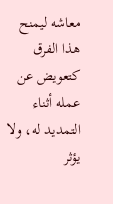معاشه ليمنح هذا الفرق كتعويض عن عمله أثناء التمديد له، ولا يؤثر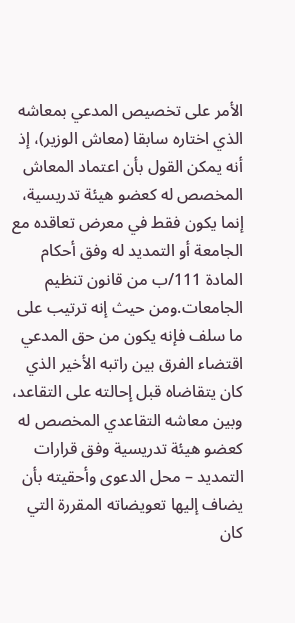الأمر على تخصيص المدعي بمعاشه الذي اختاره سابقا (معاش الوزير)، إذ أنه يمكن القول بأن اعتماد المعاش المخصص له كعضو هيئة تدريسية، إنما يكون فقط في معرض تعاقده مع الجامعة أو التمديد له وفق أحكام المادة 111/ب من قانون تنظيم الجامعات.ومن حيث إنه ترتيب على ما سلف فإنه يكون من حق المدعي اقتضاء الفرق بين راتبه الأخير الذي كان يتقاضاه قبل إحالته على التقاعد، وبين معاشه التقاعدي المخصص له كعضو هيئة تدريسية وفق قرارات التمديد – محل الدعوى وأحقيته بأن يضاف إليها تعويضاته المقررة التي كان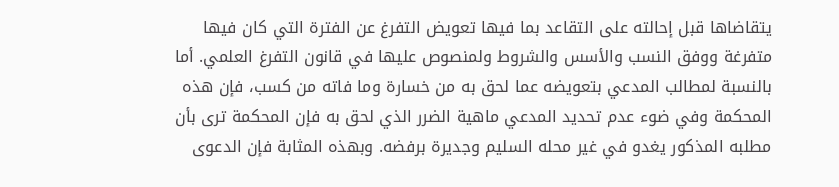يتقاضاها قبل إحالته على التقاعد بما فيها تعويض التفرغ عن الفترة التي كان فيها متفرغة ووفق النسب والأسس والشروط ولمنصوص عليها في قانون التفرغ العلمي. أما بالنسبة لمطالب المدعي بتعويضه عما لحق به من خسارة وما فاته من كسب، فإن هذه المحكمة وفي ضوء عدم تحديد المدعي ماهية الضرر الذي لحق به فإن المحكمة ترى بأن مطلبه المذكور يغدو في غير محله السليم وجديرة برفضه. وبهذه المثابة فإن الدعوى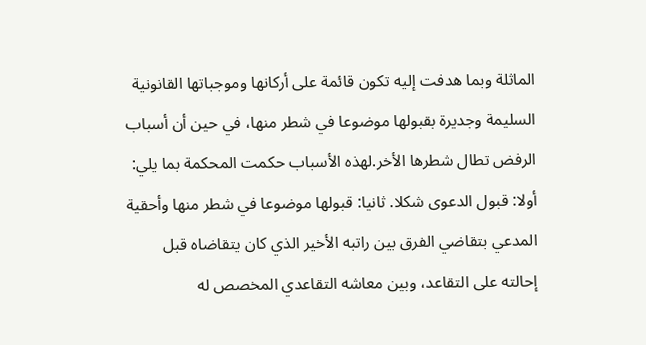الماثلة وبما هدفت إليه تكون قائمة على أركانها وموجباتها القانونية السليمة وجديرة بقبولها موضوعا في شطر منها، في حين أن أسباب الرفض تطال شطرها الأخر.لهذه الأسباب حكمت المحكمة بما يلي: أولا: قبول الدعوى شكلا. ثانيا: قبولها موضوعا في شطر منها وأحقية المدعي بتقاضي الفرق بين راتبه الأخير الذي كان يتقاضاه قبل إحالته على التقاعد، وبين معاشه التقاعدي المخصص له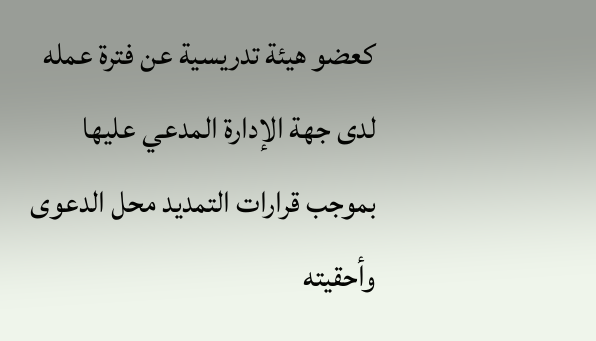كعضو هيئة تدريسية عن فترة عمله لدى جهة الإدارة المدعي عليها بموجب قرارات التمديد محل الدعوى وأحقيته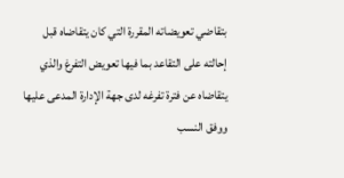بتقاضي تعويضاته المقررة التي كان يتقاضاه قبل إحالته على التقاعد بما فيها تعويض التفرغ والذي يتقاضاه عن فترة تفرغه لدى جهة الإدارة المدعى عليها ووفق النسب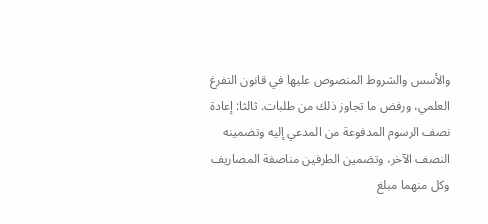والأسس والشروط المنصوص عليها في قانون التفرغ العلمي، ورفض ما تجاوز ذلك من طلبات. ثالثا: إعادة نصف الرسوم المدفوعة من المدعي إليه وتضمينه النصف الآخر، وتضمين الطرفين مناصفة المصاريف وكل منهما مبلغ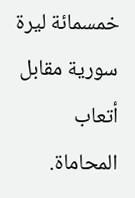خمسمائة ليرة سورية مقابل أتعاب المحاماة.